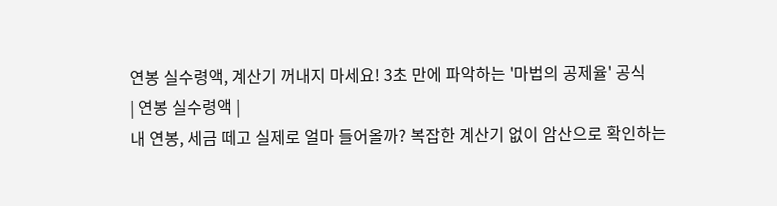연봉 실수령액, 계산기 꺼내지 마세요! 3초 만에 파악하는 '마법의 공제율' 공식
| 연봉 실수령액 |
내 연봉, 세금 떼고 실제로 얼마 들어올까? 복잡한 계산기 없이 암산으로 확인하는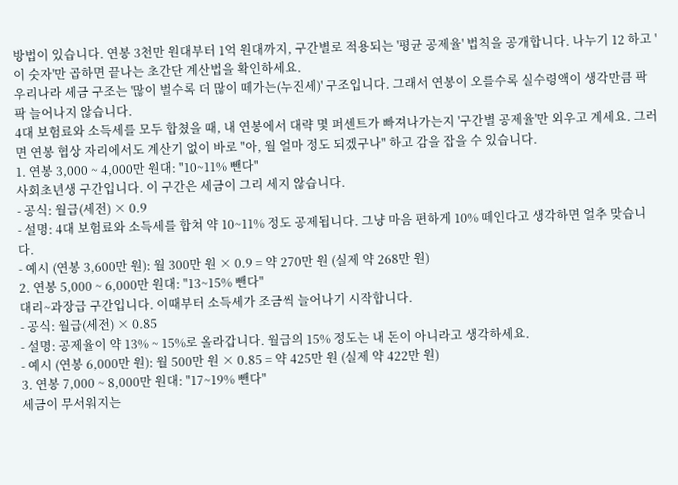방법이 있습니다. 연봉 3천만 원대부터 1억 원대까지, 구간별로 적용되는 '평균 공제율' 법칙을 공개합니다. 나누기 12 하고 '이 숫자'만 곱하면 끝나는 초간단 계산법을 확인하세요.
우리나라 세금 구조는 '많이 벌수록 더 많이 떼가는(누진세)' 구조입니다. 그래서 연봉이 오를수록 실수령액이 생각만큼 팍팍 늘어나지 않습니다.
4대 보험료와 소득세를 모두 합쳤을 때, 내 연봉에서 대략 몇 퍼센트가 빠져나가는지 '구간별 공제율'만 외우고 계세요. 그러면 연봉 협상 자리에서도 계산기 없이 바로 "아, 월 얼마 정도 되겠구나" 하고 감을 잡을 수 있습니다.
1. 연봉 3,000 ~ 4,000만 원대: "10~11% 뺀다"
사회초년생 구간입니다. 이 구간은 세금이 그리 세지 않습니다.
- 공식: 월급(세전) × 0.9
- 설명: 4대 보험료와 소득세를 합쳐 약 10~11% 정도 공제됩니다. 그냥 마음 편하게 10% 떼인다고 생각하면 얼추 맞습니다.
- 예시 (연봉 3,600만 원): 월 300만 원 × 0.9 = 약 270만 원 (실제 약 268만 원)
2. 연봉 5,000 ~ 6,000만 원대: "13~15% 뺀다"
대리~과장급 구간입니다. 이때부터 소득세가 조금씩 늘어나기 시작합니다.
- 공식: 월급(세전) × 0.85
- 설명: 공제율이 약 13% ~ 15%로 올라갑니다. 월급의 15% 정도는 내 돈이 아니라고 생각하세요.
- 예시 (연봉 6,000만 원): 월 500만 원 × 0.85 = 약 425만 원 (실제 약 422만 원)
3. 연봉 7,000 ~ 8,000만 원대: "17~19% 뺀다"
세금이 무서워지는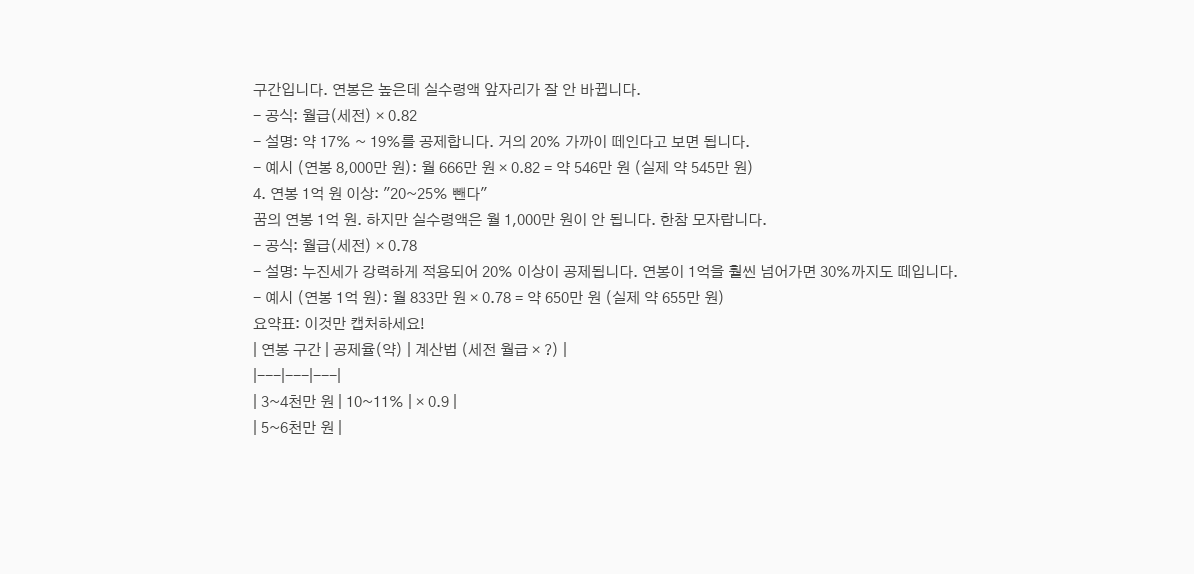구간입니다. 연봉은 높은데 실수령액 앞자리가 잘 안 바뀝니다.
- 공식: 월급(세전) × 0.82
- 설명: 약 17% ~ 19%를 공제합니다. 거의 20% 가까이 떼인다고 보면 됩니다.
- 예시 (연봉 8,000만 원): 월 666만 원 × 0.82 = 약 546만 원 (실제 약 545만 원)
4. 연봉 1억 원 이상: "20~25% 뺀다"
꿈의 연봉 1억 원. 하지만 실수령액은 월 1,000만 원이 안 됩니다. 한참 모자랍니다.
- 공식: 월급(세전) × 0.78
- 설명: 누진세가 강력하게 적용되어 20% 이상이 공제됩니다. 연봉이 1억을 훨씬 넘어가면 30%까지도 떼입니다.
- 예시 (연봉 1억 원): 월 833만 원 × 0.78 = 약 650만 원 (실제 약 655만 원)
요약표: 이것만 캡처하세요!
| 연봉 구간 | 공제율(약) | 계산법 (세전 월급 × ?) |
|---|---|---|
| 3~4천만 원 | 10~11% | × 0.9 |
| 5~6천만 원 |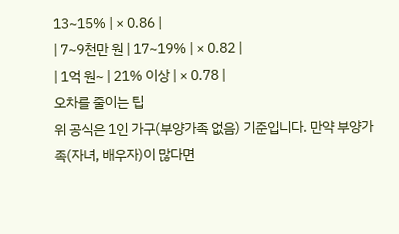13~15% | × 0.86 |
| 7~9천만 원 | 17~19% | × 0.82 |
| 1억 원~ | 21% 이상 | × 0.78 |
오차를 줄이는 팁
위 공식은 1인 가구(부양가족 없음) 기준입니다. 만약 부양가족(자녀, 배우자)이 많다면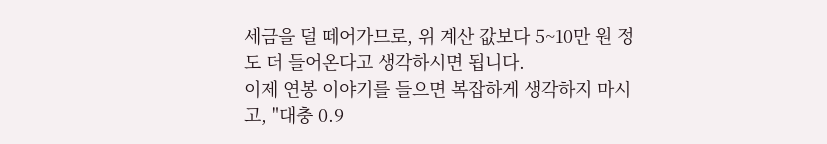세금을 덜 떼어가므로, 위 계산 값보다 5~10만 원 정도 더 들어온다고 생각하시면 됩니다.
이제 연봉 이야기를 들으면 복잡하게 생각하지 마시고, "대충 0.9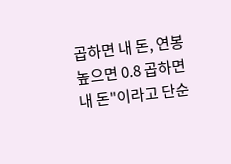곱하면 내 돈, 연봉 높으면 0.8 곱하면 내 돈"이라고 단순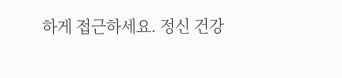하게 접근하세요. 정신 건강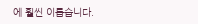에 훨씬 이롭습니다.